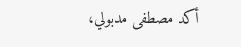أكد مصطفى مدبولي،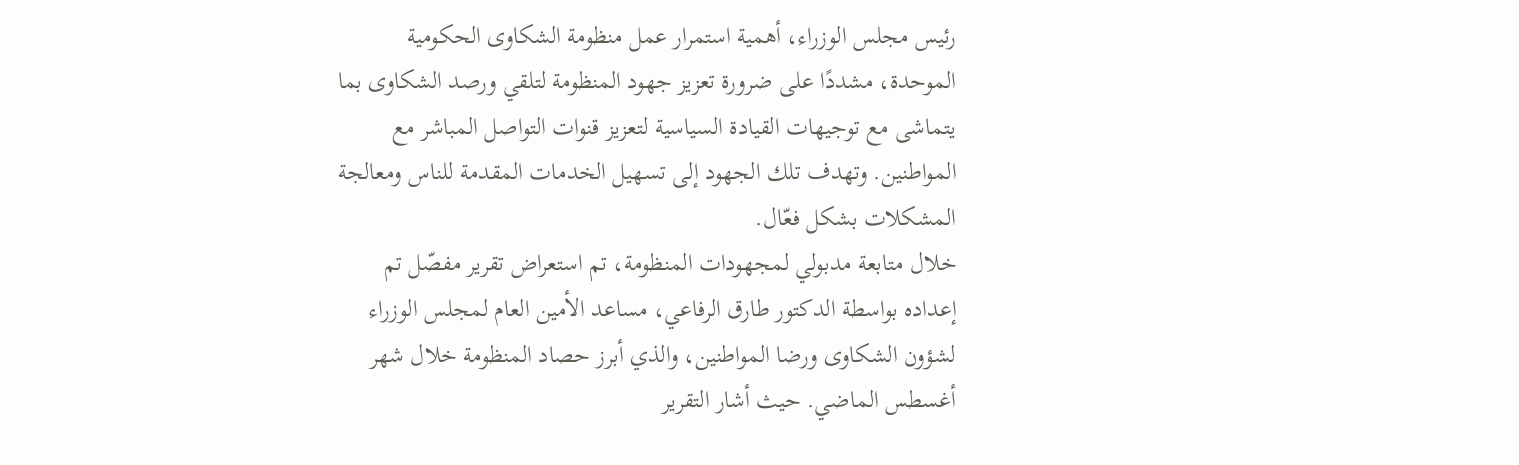رئيس مجلس الوزراء، أهمية استمرار عمل منظومة الشكاوى الحكومية الموحدة، مشددًا على ضرورة تعزيز جهود المنظومة لتلقي ورصد الشكاوى بما يتماشى مع توجيهات القيادة السياسية لتعزيز قنوات التواصل المباشر مع المواطنين. وتهدف تلك الجهود إلى تسهيل الخدمات المقدمة للناس ومعالجة المشكلات بشكل فعّال.
خلال متابعة مدبولي لمجهودات المنظومة، تم استعراض تقرير مفصّل تم إعداده بواسطة الدكتور طارق الرفاعي، مساعد الأمين العام لمجلس الوزراء لشؤون الشكاوى ورضا المواطنين، والذي أبرز حصاد المنظومة خلال شهر أغسطس الماضي. حيث أشار التقرير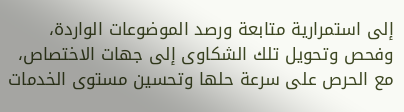إلى استمرارية متابعة ورصد الموضوعات الواردة، وفحص وتحويل تلك الشكاوى إلى جهات الاختصاص، مع الحرص على سرعة حلها وتحسين مستوى الخدمات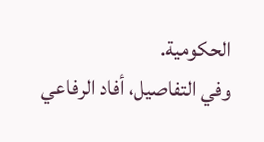الحكومية.
وفي التفاصيل، أفاد الرفاعي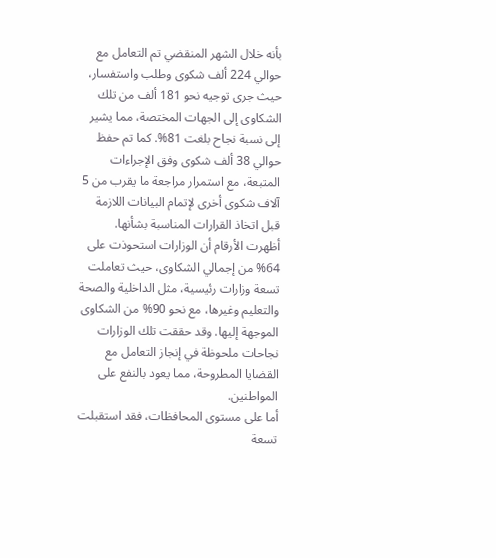بأنه خلال الشهر المنقضي تم التعامل مع حوالي 224 ألف شكوى وطلب واستفسار، حيث جرى توجيه نحو 181 ألف من تلك الشكاوى إلى الجهات المختصة، مما يشير إلى نسبة نجاح بلغت 81%. كما تم حفظ حوالي 38 ألف شكوى وفق الإجراءات المتبعة، مع استمرار مراجعة ما يقرب من 5 آلاف شكوى أخرى لإتمام البيانات اللازمة قبل اتخاذ القرارات المناسبة بشأنها.
أظهرت الأرقام أن الوزارات استحوذت على 64% من إجمالي الشكاوى، حيث تعاملت تسعة وزارات رئيسية، مثل الداخلية والصحة والتعليم وغيرها، مع نحو 90% من الشكاوى الموجهة إليها. وقد حققت تلك الوزارات نجاحات ملحوظة في إنجاز التعامل مع القضايا المطروحة، مما يعود بالنفع على المواطنين.
أما على مستوى المحافظات، فقد استقبلت تسعة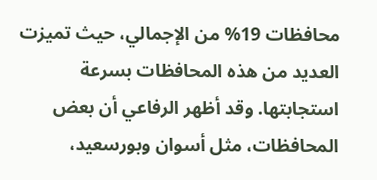محافظات 19% من الإجمالي، حيث تميزت العديد من هذه المحافظات بسرعة استجابتها. وقد أظهر الرفاعي أن بعض المحافظات، مثل أسوان وبورسعيد،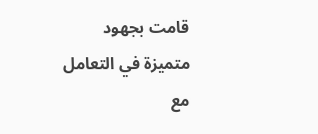قامت بجهود متميزة في التعامل مع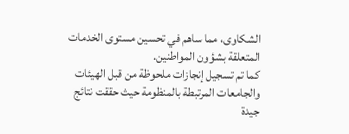الشكاوى، مما ساهم في تحسين مستوى الخدمات المتعلقة بشؤون المواطنين.
كما تم تسجيل إنجازات ملحوظة من قبل الهيئات والجامعات المرتبطة بالمنظومة حيث حققت نتائج جيدة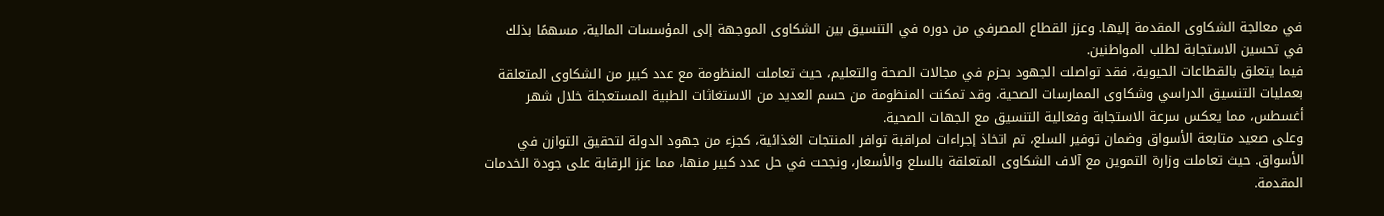في معالجة الشكاوى المقدمة إليها. وعزز القطاع المصرفي من دوره في التنسيق بين الشكاوى الموجهة إلى المؤسسات المالية، مسهمًا بذلك في تحسين الاستجابة لطلب المواطنين.
فيما يتعلق بالقطاعات الحيوية، فقد تواصلت الجهود بحزم في مجالات الصحة والتعليم، حيث تعاملت المنظومة مع عدد كبير من الشكاوى المتعلقة بعمليات التنسيق الدراسي وشكاوى الممارسات الصحية. وقد تمكنت المنظومة من حسم العديد من الاستغاثات الطبية المستعجلة خلال شهر أغسطس، مما يعكس سرعة الاستجابة وفعالية التنسيق مع الجهات الصحية.
وعلى صعيد متابعة الأسواق وضمان توفير السلع، تم اتخاذ إجراءات لمراقبة توافر المنتجات الغذائية، كجزء من جهود الدولة لتحقيق التوازن في الأسواق. حيث تعاملت وزارة التموين مع آلاف الشكاوى المتعلقة بالسلع والأسعار، ونجحت في حل عدد كبير منها، مما عزز الرقابة على جودة الخدمات المقدمة.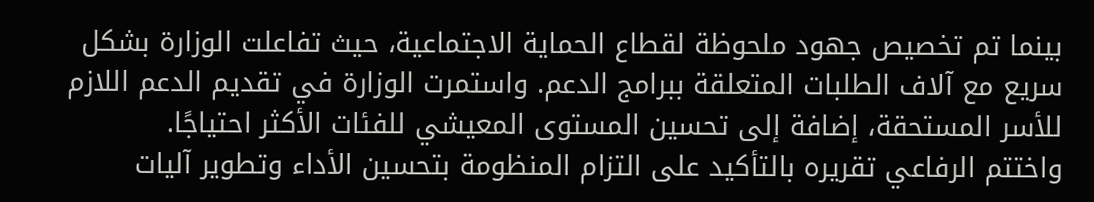بينما تم تخصيص جهود ملحوظة لقطاع الحماية الاجتماعية، حيث تفاعلت الوزارة بشكل سريع مع آلاف الطلبات المتعلقة ببرامج الدعم. واستمرت الوزارة في تقديم الدعم اللازم للأسر المستحقة، إضافة إلى تحسين المستوى المعيشي للفئات الأكثر احتياجًا.
واختتم الرفاعي تقريره بالتأكيد على التزام المنظومة بتحسين الأداء وتطوير آليات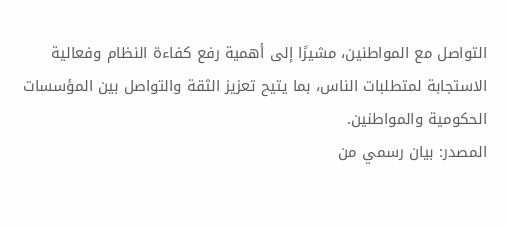التواصل مع المواطنين، مشيرًا إلى أهمية رفع كفاءة النظام وفعالية الاستجابة لمتطلبات الناس، بما يتيح تعزيز الثقة والتواصل بين المؤسسات الحكومية والمواطنين.
المصدر: بيان رسمي من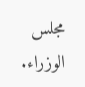مجلس الوزراء.